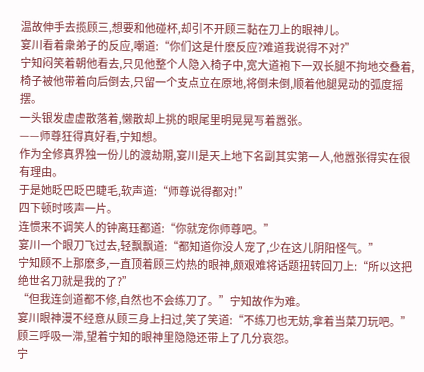温故伸手去揽顾三,想要和他碰杯,却引不开顾三黏在刀上的眼神儿。
宴川看着衆弟子的反应,嘲道:“你们这是什麽反应?难道我说得不对?”
宁知闷笑着朝他看去,只见他整个人隐入椅子中,宽大道袍下一双长腿不拘地交叠着,椅子被他带着向后倒去,只留一个支点立在原地,将倒未倒,顺着他腿晃动的弧度摇摆。
一头银发虚虚散落着,懒散却上挑的眼尾里明晃晃写着嚣张。
——师尊狂得真好看,宁知想。
作为全修真界独一份儿的渡劫期,宴川是天上地下名副其实第一人,他嚣张得实在很有理由。
于是她眨巴眨巴睫毛,软声道:“师尊说得都对!”
四下顿时咳声一片。
连惯来不调笑人的钟离珏都道:“你就宠你师尊吧。”
宴川一个眼刀飞过去,轻飘飘道:“都知道你没人宠了,少在这儿阴阳怪气。”
宁知顾不上那麽多,一直顶着顾三灼热的眼神,颇艰难将话题扭转回刀上:“所以这把绝世名刀就是我的了?”
“但我连剑道都不修,自然也不会练刀了。”宁知故作为难。
宴川眼神漫不经意从顾三身上扫过,笑了笑道:“不练刀也无妨,拿着当菜刀玩吧。”
顾三呼吸一滞,望着宁知的眼神里隐隐还带上了几分哀怨。
宁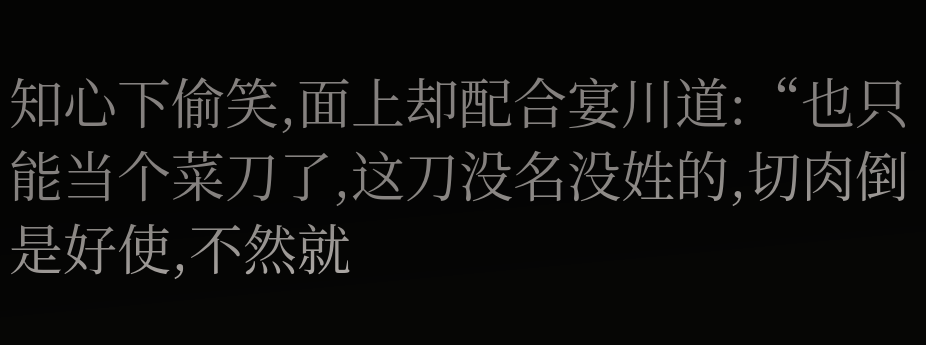知心下偷笑,面上却配合宴川道:“也只能当个菜刀了,这刀没名没姓的,切肉倒是好使,不然就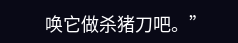唤它做杀猪刀吧。”